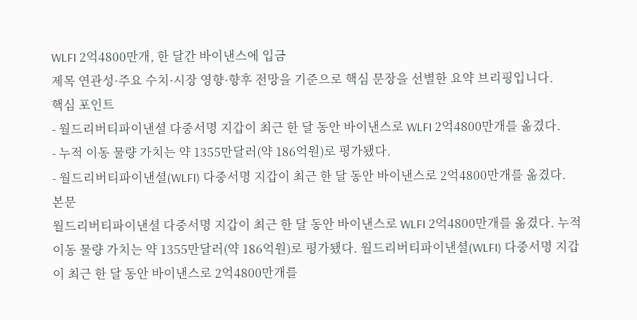WLFI 2억4800만개, 한 달간 바이낸스에 입금
제목 연관성·주요 수치·시장 영향·향후 전망을 기준으로 핵심 문장을 선별한 요약 브리핑입니다.
핵심 포인트
- 월드리버티파이낸셜 다중서명 지갑이 최근 한 달 동안 바이낸스로 WLFI 2억4800만개를 옮겼다.
- 누적 이동 물량 가치는 약 1355만달러(약 186억원)로 평가됐다.
- 월드리버티파이낸셜(WLFI) 다중서명 지갑이 최근 한 달 동안 바이낸스로 2억4800만개를 옮겼다.
본문
월드리버티파이낸셜 다중서명 지갑이 최근 한 달 동안 바이낸스로 WLFI 2억4800만개를 옮겼다. 누적 이동 물량 가치는 약 1355만달러(약 186억원)로 평가됐다. 월드리버티파이낸셜(WLFI) 다중서명 지갑이 최근 한 달 동안 바이낸스로 2억4800만개를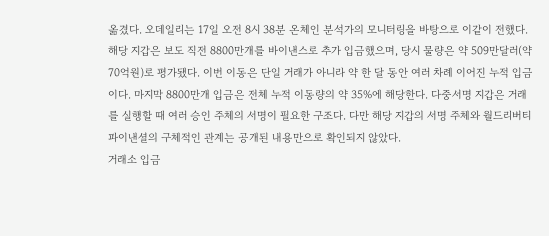옮겼다. 오데일리는 17일 오전 8시 38분 온체인 분석가의 모니터링을 바탕으로 이같이 전했다. 해당 지갑은 보도 직전 8800만개를 바이낸스로 추가 입금했으며, 당시 물량은 약 509만달러(약 70억원)로 평가됐다. 이번 이동은 단일 거래가 아니라 약 한 달 동안 여러 차례 이어진 누적 입금이다. 마지막 8800만개 입금은 전체 누적 이동량의 약 35%에 해당한다. 다중서명 지갑은 거래를 실행할 때 여러 승인 주체의 서명이 필요한 구조다. 다만 해당 지갑의 서명 주체와 월드리버티파이낸셜의 구체적인 관계는 공개된 내용만으로 확인되지 않았다.
거래소 입금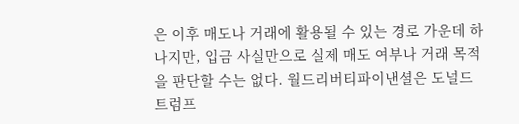은 이후 매도나 거래에 활용될 수 있는 경로 가운데 하나지만, 입금 사실만으로 실제 매도 여부나 거래 목적을 판단할 수는 없다. 월드리버티파이낸셜은 도널드 트럼프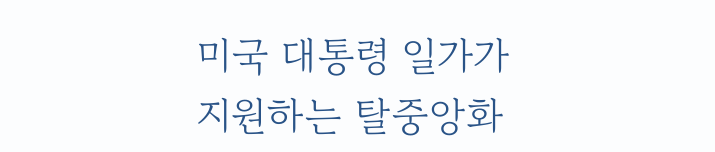미국 대통령 일가가 지원하는 탈중앙화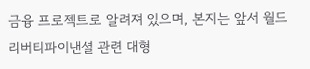금융 프로젝트로 알려져 있으며, 본지는 앞서 월드리버티파이낸셜 관련 대형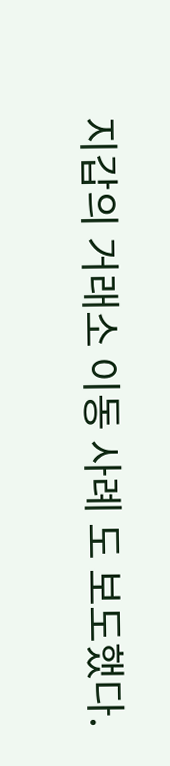지갑의 거래소 이동 사례 도 보도했다.